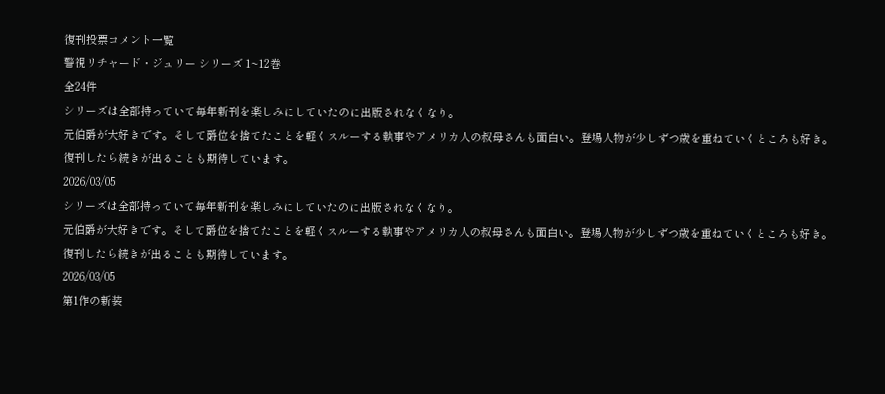復刊投票コメント一覧
警視リチャード・ジュリー シリーズ 1~12巻
全24件
シリーズは全部持っていて毎年新刊を楽しみにしていたのに出版されなくなり。
元伯爵が大好きです。そして爵位を捨てたことを軽くスルーする執事やアメリカ人の叔母さんも面白い。登場人物が少しずつ歳を重ねていくところも好き。
復刊したら続きが出ることも期待しています。
2026/03/05
シリーズは全部持っていて毎年新刊を楽しみにしていたのに出版されなくなり。
元伯爵が大好きです。そして爵位を捨てたことを軽くスルーする執事やアメリカ人の叔母さんも面白い。登場人物が少しずつ歳を重ねていくところも好き。
復刊したら続きが出ることも期待しています。
2026/03/05
第1作の新装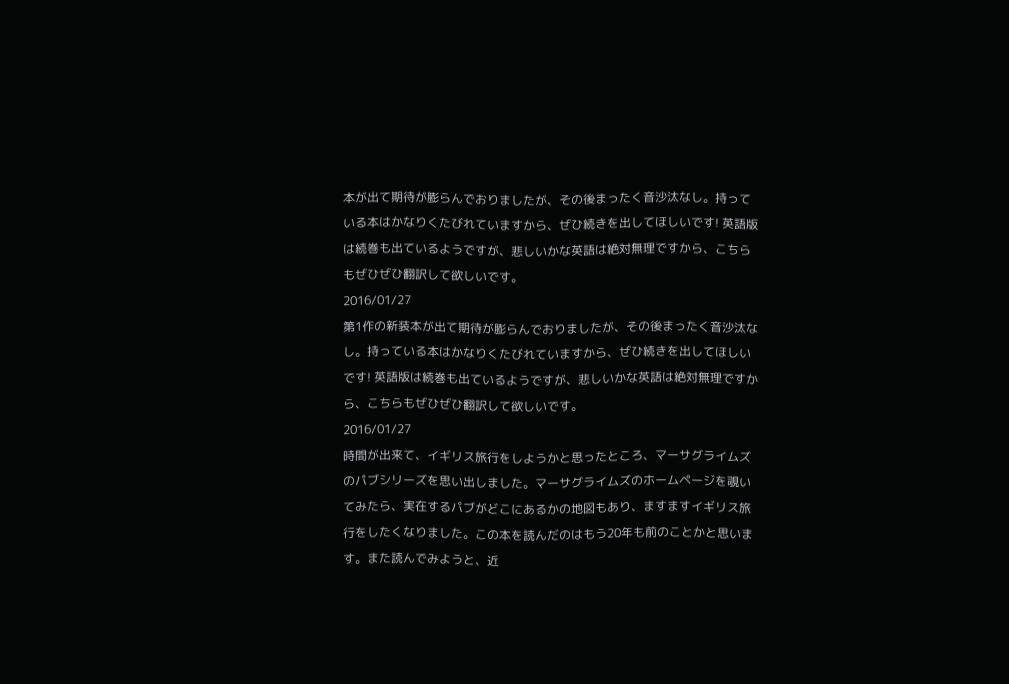本が出て期待が膨らんでおりましたが、その後まったく音沙汰なし。持っている本はかなりくたびれていますから、ぜひ続きを出してほしいです! 英語版は続巻も出ているようですが、悲しいかな英語は絶対無理ですから、こちらもぜひぜひ翻訳して欲しいです。
2016/01/27
第1作の新装本が出て期待が膨らんでおりましたが、その後まったく音沙汰なし。持っている本はかなりくたびれていますから、ぜひ続きを出してほしいです! 英語版は続巻も出ているようですが、悲しいかな英語は絶対無理ですから、こちらもぜひぜひ翻訳して欲しいです。
2016/01/27
時間が出来て、イギリス旅行をしようかと思ったところ、マーサグライムズのパブシリーズを思い出しました。マーサグライムズのホームページを覗いてみたら、実在するパブがどこにあるかの地図もあり、ますますイギリス旅行をしたくなりました。この本を読んだのはもう20年も前のことかと思います。また読んでみようと、近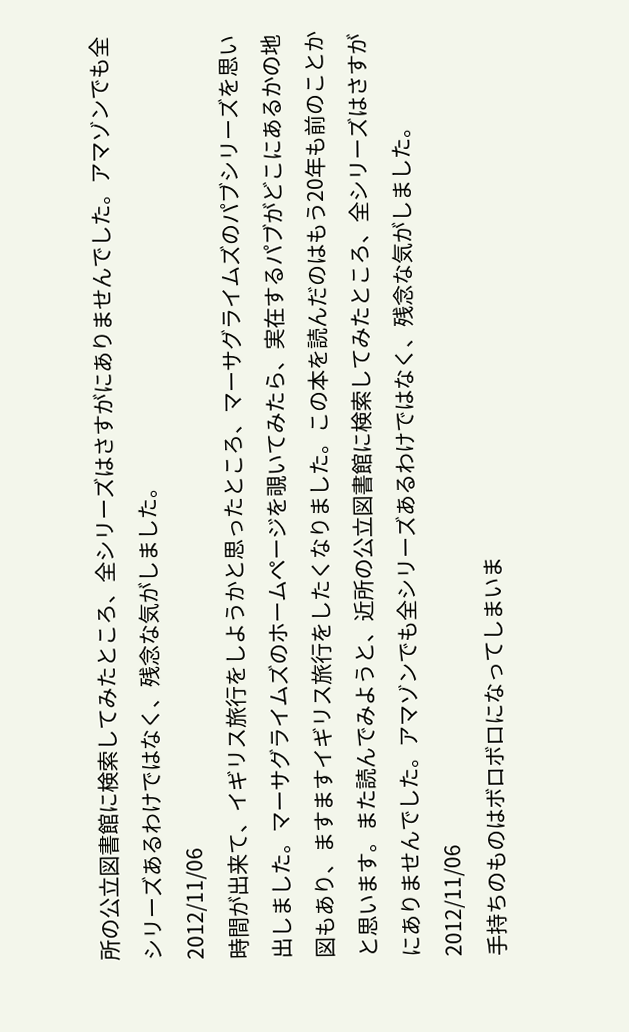所の公立図書館に検索してみたところ、全シリーズはさすがにありませんでした。アマゾンでも全シリーズあるわけではなく、残念な気がしました。
2012/11/06
時間が出来て、イギリス旅行をしようかと思ったところ、マーサグライムズのパブシリーズを思い出しました。マーサグライムズのホームページを覗いてみたら、実在するパブがどこにあるかの地図もあり、ますますイギリス旅行をしたくなりました。この本を読んだのはもう20年も前のことかと思います。また読んでみようと、近所の公立図書館に検索してみたところ、全シリーズはさすがにありませんでした。アマゾンでも全シリーズあるわけではなく、残念な気がしました。
2012/11/06
手持ちのものはボロボロになってしまいま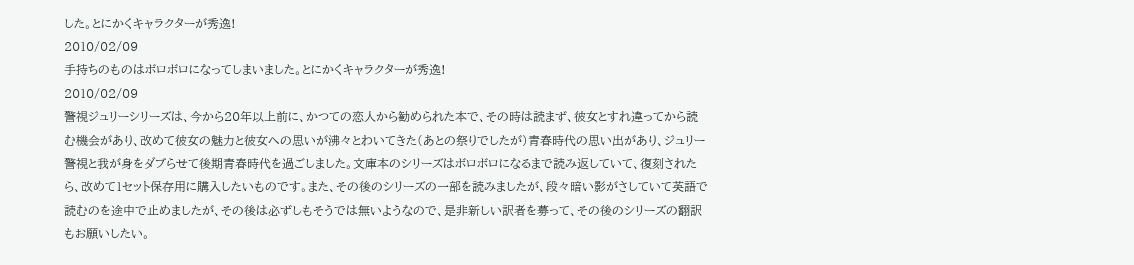した。とにかくキャラクターが秀逸!
2010/02/09
手持ちのものはボロボロになってしまいました。とにかくキャラクターが秀逸!
2010/02/09
警視ジュリーシリーズは、今から20年以上前に、かつての恋人から勧められた本で、その時は読まず、彼女とすれ違ってから読む機会があり、改めて彼女の魅力と彼女への思いが沸々とわいてきた(あとの祭りでしたが)青春時代の思い出があり、ジュリー警視と我が身をダブらせて後期青春時代を過ごしました。文庫本のシリーズはボロボロになるまで読み返していて、復刻されたら、改めて1セット保存用に購入したいものです。また、その後のシリーズの一部を読みましたが、段々暗い影がさしていて英語で読むのを途中で止めましたが、その後は必ずしもそうでは無いようなので、是非新しい訳者を募って、その後のシリーズの翻訳もお願いしたい。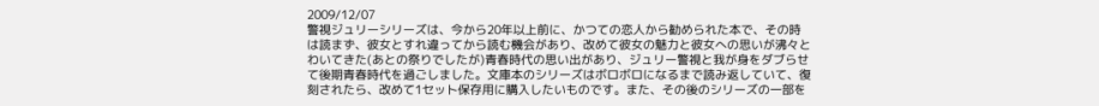2009/12/07
警視ジュリーシリーズは、今から20年以上前に、かつての恋人から勧められた本で、その時は読まず、彼女とすれ違ってから読む機会があり、改めて彼女の魅力と彼女への思いが沸々とわいてきた(あとの祭りでしたが)青春時代の思い出があり、ジュリー警視と我が身をダブらせて後期青春時代を過ごしました。文庫本のシリーズはボロボロになるまで読み返していて、復刻されたら、改めて1セット保存用に購入したいものです。また、その後のシリーズの一部を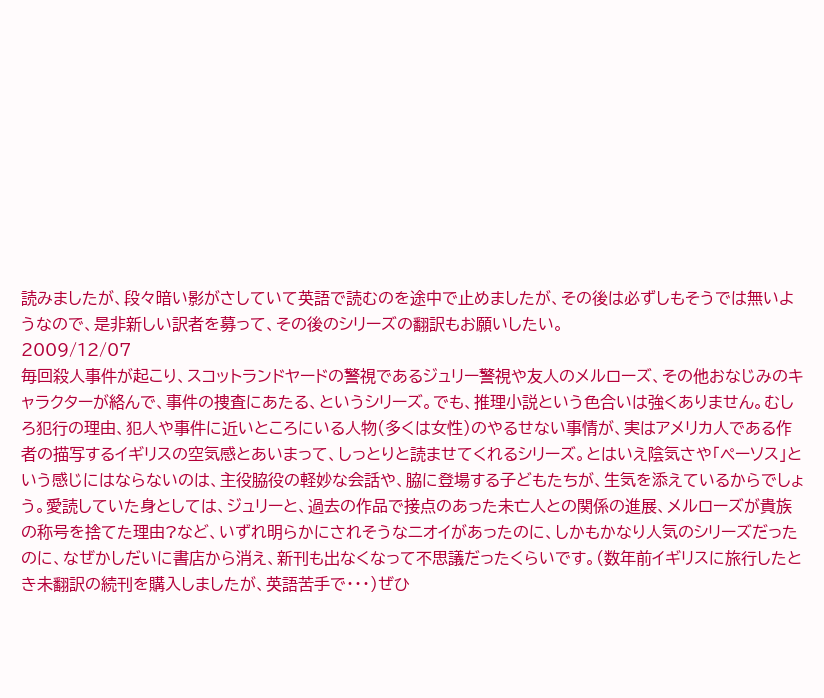読みましたが、段々暗い影がさしていて英語で読むのを途中で止めましたが、その後は必ずしもそうでは無いようなので、是非新しい訳者を募って、その後のシリーズの翻訳もお願いしたい。
2009/12/07
毎回殺人事件が起こり、スコットランドヤードの警視であるジュリー警視や友人のメルローズ、その他おなじみのキャラクターが絡んで、事件の捜査にあたる、というシリーズ。でも、推理小説という色合いは強くありません。むしろ犯行の理由、犯人や事件に近いところにいる人物(多くは女性)のやるせない事情が、実はアメリカ人である作者の描写するイギリスの空気感とあいまって、しっとりと読ませてくれるシリーズ。とはいえ陰気さや「ペーソス」という感じにはならないのは、主役脇役の軽妙な会話や、脇に登場する子どもたちが、生気を添えているからでしょう。愛読していた身としては、ジュリーと、過去の作品で接点のあった未亡人との関係の進展、メルローズが貴族の称号を捨てた理由?など、いずれ明らかにされそうなニオイがあったのに、しかもかなり人気のシリーズだったのに、なぜかしだいに書店から消え、新刊も出なくなって不思議だったくらいです。(数年前イギリスに旅行したとき未翻訳の続刊を購入しましたが、英語苦手で・・・)ぜひ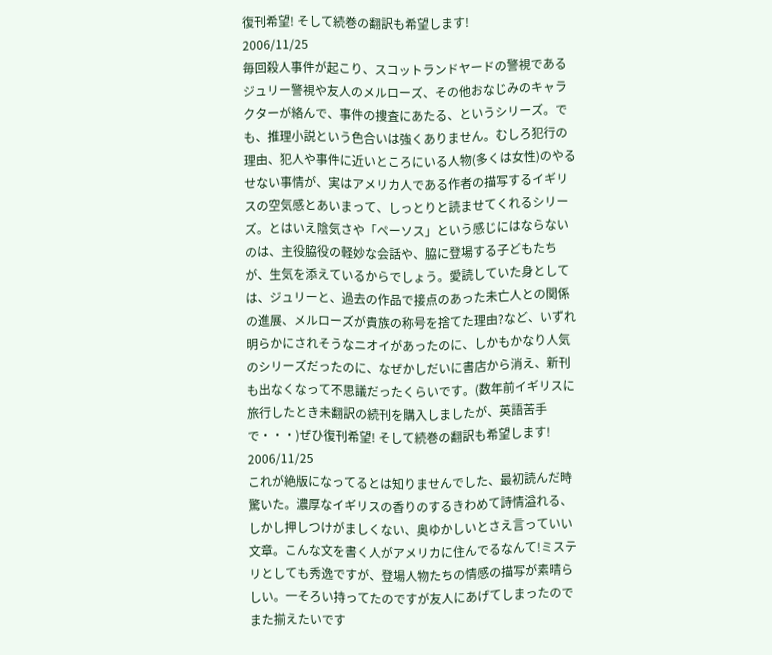復刊希望! そして続巻の翻訳も希望します!
2006/11/25
毎回殺人事件が起こり、スコットランドヤードの警視であるジュリー警視や友人のメルローズ、その他おなじみのキャラクターが絡んで、事件の捜査にあたる、というシリーズ。でも、推理小説という色合いは強くありません。むしろ犯行の理由、犯人や事件に近いところにいる人物(多くは女性)のやるせない事情が、実はアメリカ人である作者の描写するイギリスの空気感とあいまって、しっとりと読ませてくれるシリーズ。とはいえ陰気さや「ペーソス」という感じにはならないのは、主役脇役の軽妙な会話や、脇に登場する子どもたちが、生気を添えているからでしょう。愛読していた身としては、ジュリーと、過去の作品で接点のあった未亡人との関係の進展、メルローズが貴族の称号を捨てた理由?など、いずれ明らかにされそうなニオイがあったのに、しかもかなり人気のシリーズだったのに、なぜかしだいに書店から消え、新刊も出なくなって不思議だったくらいです。(数年前イギリスに旅行したとき未翻訳の続刊を購入しましたが、英語苦手で・・・)ぜひ復刊希望! そして続巻の翻訳も希望します!
2006/11/25
これが絶版になってるとは知りませんでした、最初読んだ時驚いた。濃厚なイギリスの香りのするきわめて詩情溢れる、しかし押しつけがましくない、奥ゆかしいとさえ言っていい文章。こんな文を書く人がアメリカに住んでるなんて!ミステリとしても秀逸ですが、登場人物たちの情感の描写が素晴らしい。一そろい持ってたのですが友人にあげてしまったのでまた揃えたいです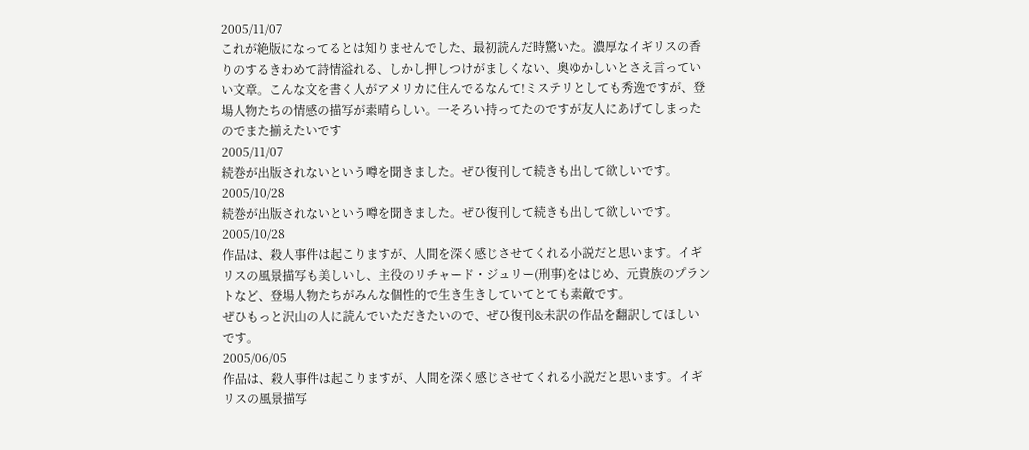2005/11/07
これが絶版になってるとは知りませんでした、最初読んだ時驚いた。濃厚なイギリスの香りのするきわめて詩情溢れる、しかし押しつけがましくない、奥ゆかしいとさえ言っていい文章。こんな文を書く人がアメリカに住んでるなんて!ミステリとしても秀逸ですが、登場人物たちの情感の描写が素晴らしい。一そろい持ってたのですが友人にあげてしまったのでまた揃えたいです
2005/11/07
続巻が出版されないという噂を聞きました。ぜひ復刊して続きも出して欲しいです。
2005/10/28
続巻が出版されないという噂を聞きました。ぜひ復刊して続きも出して欲しいです。
2005/10/28
作品は、殺人事件は起こりますが、人間を深く感じさせてくれる小説だと思います。イギリスの風景描写も美しいし、主役のリチャード・ジュリー(刑事)をはじめ、元貴族のプラントなど、登場人物たちがみんな個性的で生き生きしていてとても素敵です。
ぜひもっと沢山の人に読んでいただきたいので、ぜひ復刊&未訳の作品を翻訳してほしいです。
2005/06/05
作品は、殺人事件は起こりますが、人間を深く感じさせてくれる小説だと思います。イギリスの風景描写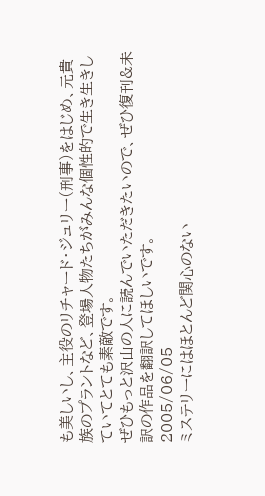も美しいし、主役のリチャード・ジュリー(刑事)をはじめ、元貴族のプラントなど、登場人物たちがみんな個性的で生き生きしていてとても素敵です。
ぜひもっと沢山の人に読んでいただきたいので、ぜひ復刊&未訳の作品を翻訳してほしいです。
2005/06/05
ミステリーにはほとんど関心のない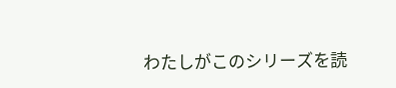わたしがこのシリーズを読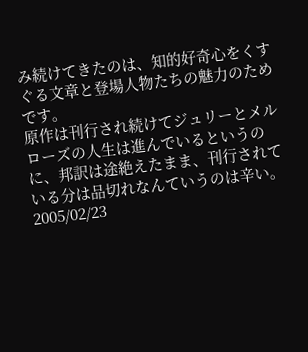み続けてきたのは、知的好奇心をくすぐる文章と登場人物たちの魅力のためです。
原作は刊行され続けてジュリーとメルローズの人生は進んでいるというのに、邦訳は途絶えたまま、刊行されている分は品切れなんていうのは辛い。
2005/02/23